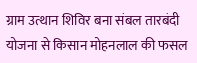ग्राम उत्थान शिविर बना संबल तारबंदी योजना से किसान मोहनलाल की फसल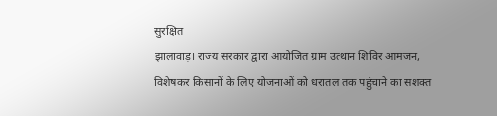सुरक्षित
झालावाड़। राज्य सरकार द्वारा आयोजित ग्राम उत्थान शिविर आमजन, विशेषकर किसानों के लिए योजनाओं को धरातल तक पहुंचाने का सशक्त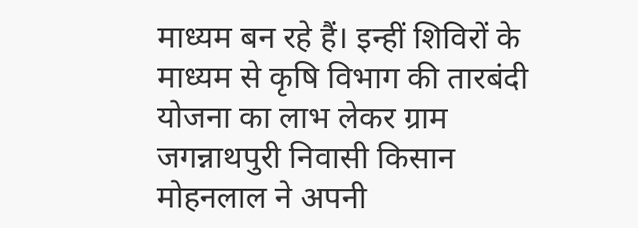माध्यम बन रहे हैं। इन्हीं शिविरों के माध्यम से कृषि विभाग की तारबंदी योजना का लाभ लेकर ग्राम जगन्नाथपुरी निवासी किसान मोहनलाल ने अपनी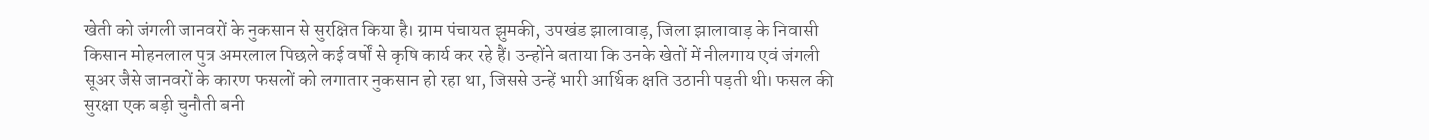खेती को जंगली जानवरों के नुकसान से सुरक्षित किया है। ग्राम पंचायत झुमकी, उपखंड झालावाड़, जिला झालावाड़ के निवासी किसान मोहनलाल पुत्र अमरलाल पिछले कई वर्षों से कृषि कार्य कर रहे हैं। उन्होंने बताया कि उनके खेतों में नीलगाय एवं जंगली सूअर जैसे जानवरों के कारण फसलों को लगातार नुकसान हो रहा था, जिससे उन्हें भारी आर्थिक क्षति उठानी पड़ती थी। फसल की सुरक्षा एक बड़ी चुनौती बनी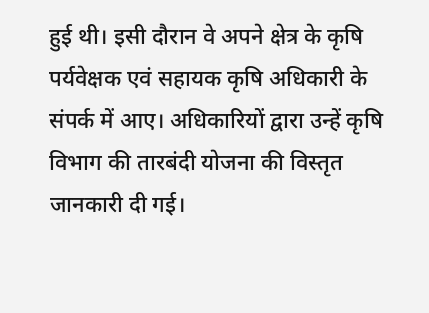हुई थी। इसी दौरान वे अपने क्षेत्र के कृषि पर्यवेक्षक एवं सहायक कृषि अधिकारी के संपर्क में आए। अधिकारियों द्वारा उन्हें कृषि विभाग की तारबंदी योजना की विस्तृत जानकारी दी गई।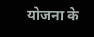योजना के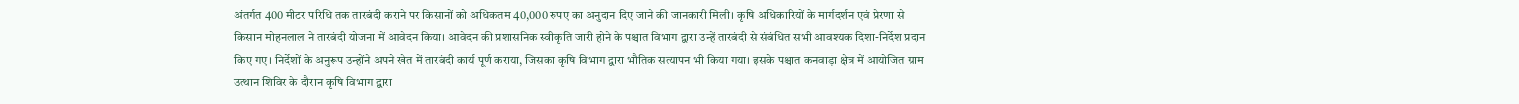अंतर्गत 400 मीटर परिधि तक तारबंदी कराने पर किसानों को अधिकतम 40,000 रुपए का अनुदान दिए जाने की जानकारी मिली। कृषि अधिकारियों के मार्गदर्शन एवं प्रेरणा से किसान मोहनलाल ने तारबंदी योजना में आवेदन किया। आवेदन की प्रशासनिक स्वीकृति जारी होने के पश्चात विभाग द्वारा उन्हें तारबंदी से संबंधित सभी आवश्यक दिशा-निर्देश प्रदान किए गए। निर्देशों के अनुरूप उन्होंने अपने खेत में तारबंदी कार्य पूर्ण कराया, जिसका कृषि विभाग द्वारा भौतिक सत्यापन भी किया गया। इसके पश्चात कनवाड़ा क्षेत्र में आयोजित ग्राम उत्थान शिविर के दौरान कृषि विभाग द्वारा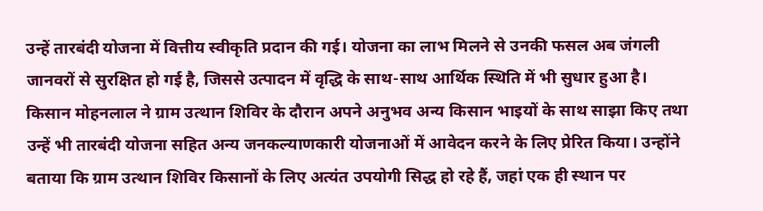उन्हें तारबंदी योजना में वित्तीय स्वीकृति प्रदान की गई। योजना का लाभ मिलने से उनकी फसल अब जंगली जानवरों से सुरक्षित हो गई है, जिससे उत्पादन में वृद्धि के साथ-साथ आर्थिक स्थिति में भी सुधार हुआ है। किसान मोहनलाल ने ग्राम उत्थान शिविर के दौरान अपने अनुभव अन्य किसान भाइयों के साथ साझा किए तथा उन्हें भी तारबंदी योजना सहित अन्य जनकल्याणकारी योजनाओं में आवेदन करने के लिए प्रेरित किया। उन्होंने बताया कि ग्राम उत्थान शिविर किसानों के लिए अत्यंत उपयोगी सिद्ध हो रहे हैं, जहां एक ही स्थान पर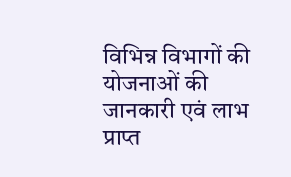विभिन्न विभागों की योजनाओं की जानकारी एवं लाभ प्राप्त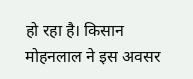हो रहा है। किसान मोहनलाल ने इस अवसर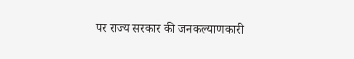पर राज्य सरकार की जनकल्याणकारी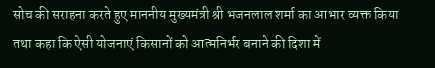सोच की सराहना करते हुए माननीय मुख्यमंत्री श्री भजनलाल शर्मा का आभार व्यक्त किया तथा कहा कि ऐसी योजनाएं किसानों को आत्मनिर्भर बनाने की दिशा में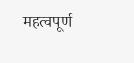महत्वपूर्ण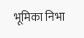भूमिका निभा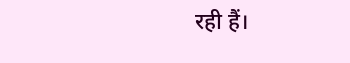रही हैं।